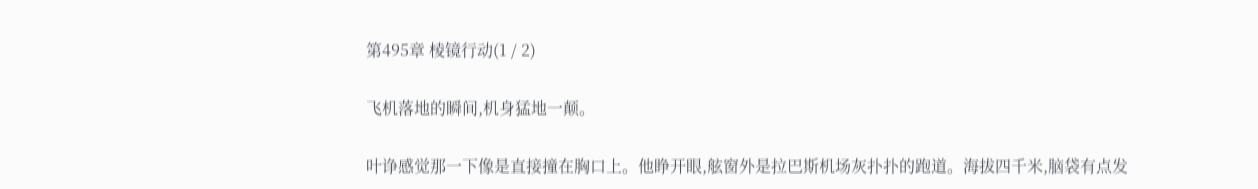第495章 棱镜行动(1 / 2)

飞机落地的瞬间,机身猛地一颠。

叶诤感觉那一下像是直接撞在胸口上。他睁开眼,舷窗外是拉巴斯机场灰扑扑的跑道。海拔四千米,脑袋有点发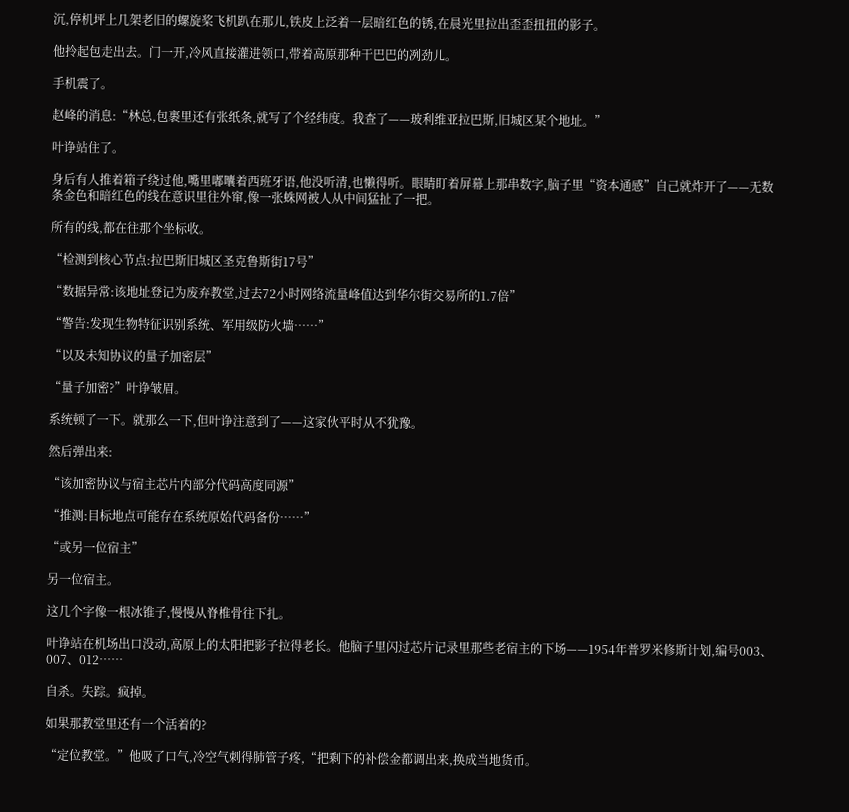沉,停机坪上几架老旧的螺旋桨飞机趴在那儿,铁皮上泛着一层暗红色的锈,在晨光里拉出歪歪扭扭的影子。

他拎起包走出去。门一开,冷风直接灌进领口,带着高原那种干巴巴的冽劲儿。

手机震了。

赵峰的消息:“林总,包裹里还有张纸条,就写了个经纬度。我查了——玻利维亚拉巴斯,旧城区某个地址。”

叶诤站住了。

身后有人推着箱子绕过他,嘴里嘟囔着西班牙语,他没听清,也懒得听。眼睛盯着屏幕上那串数字,脑子里“资本通感”自己就炸开了——无数条金色和暗红色的线在意识里往外窜,像一张蛛网被人从中间猛扯了一把。

所有的线,都在往那个坐标收。

“检测到核心节点:拉巴斯旧城区圣克鲁斯街17号”

“数据异常:该地址登记为废弃教堂,过去72小时网络流量峰值达到华尔街交易所的1.7倍”

“警告:发现生物特征识别系统、军用级防火墙……”

“以及未知协议的量子加密层”

“量子加密?”叶诤皱眉。

系统顿了一下。就那么一下,但叶诤注意到了——这家伙平时从不犹豫。

然后弹出来:

“该加密协议与宿主芯片内部分代码高度同源”

“推测:目标地点可能存在系统原始代码备份……”

“或另一位宿主”

另一位宿主。

这几个字像一根冰锥子,慢慢从脊椎骨往下扎。

叶诤站在机场出口没动,高原上的太阳把影子拉得老长。他脑子里闪过芯片记录里那些老宿主的下场——1954年普罗米修斯计划,编号003、007、012……

自杀。失踪。疯掉。

如果那教堂里还有一个活着的?

“定位教堂。”他吸了口气,冷空气刺得肺管子疼,“把剩下的补偿金都调出来,换成当地货币。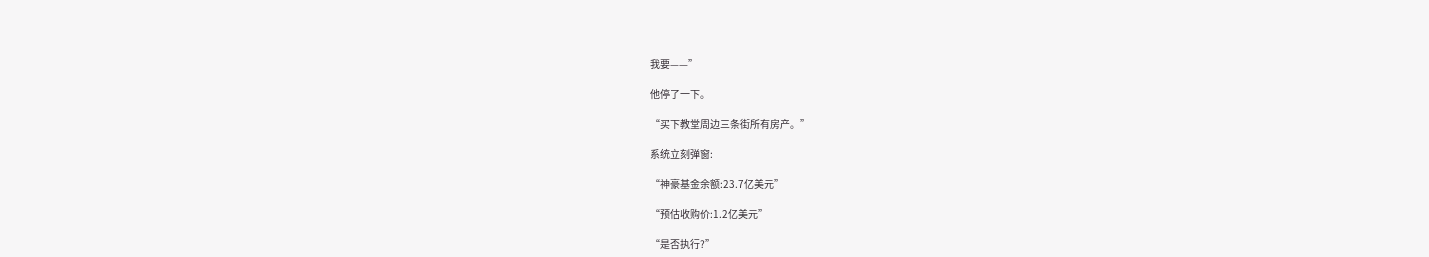我要——”

他停了一下。

“买下教堂周边三条街所有房产。”

系统立刻弹窗:

“神豪基金余额:23.7亿美元”

“预估收购价:1.2亿美元”

“是否执行?”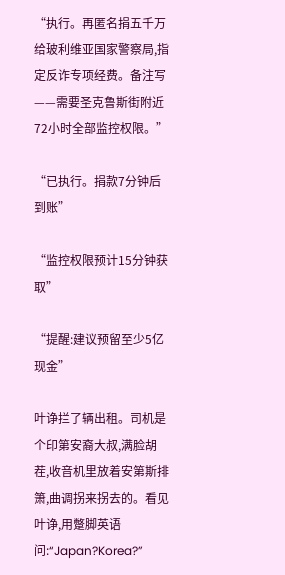“执行。再匿名捐五千万给玻利维亚国家警察局,指定反诈专项经费。备注写——需要圣克鲁斯街附近72小时全部监控权限。”

“已执行。捐款7分钟后到账”

“监控权限预计15分钟获取”

“提醒:建议预留至少5亿现金”

叶诤拦了辆出租。司机是个印第安裔大叔,满脸胡茬,收音机里放着安第斯排箫,曲调拐来拐去的。看见叶诤,用蹩脚英语问:“Japan?Korea?”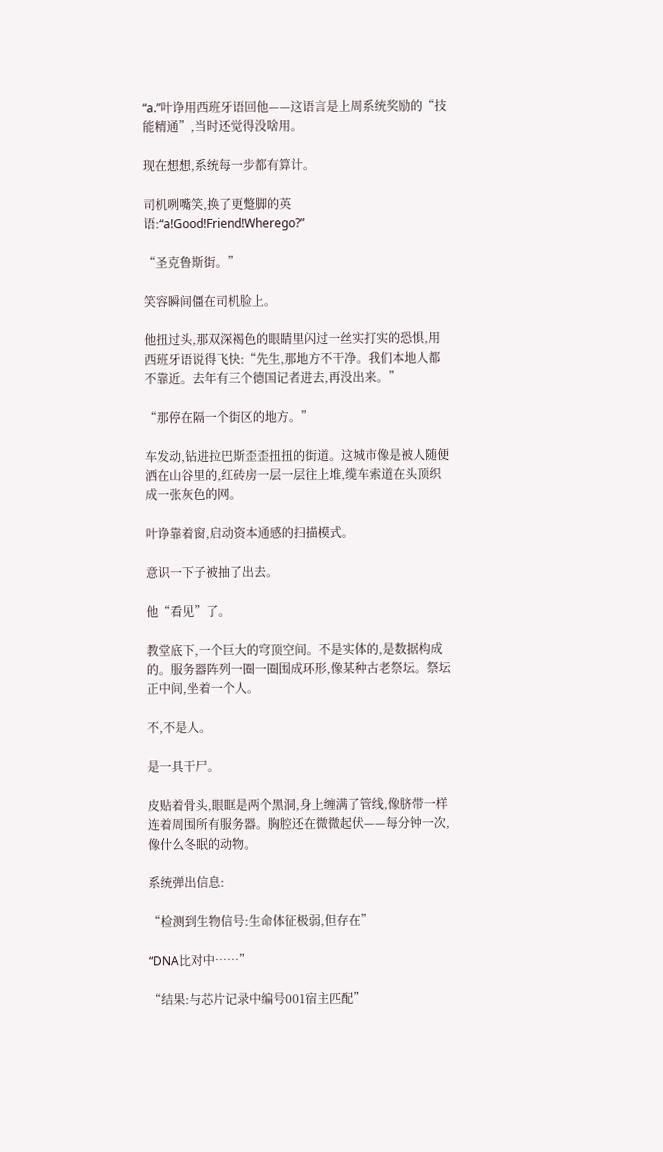“a.”叶诤用西班牙语回他——这语言是上周系统奖励的“技能精通”,当时还觉得没啥用。

现在想想,系统每一步都有算计。

司机咧嘴笑,换了更蹩脚的英语:“a!Good!Friend!Wherego?”

“圣克鲁斯街。”

笑容瞬间僵在司机脸上。

他扭过头,那双深褐色的眼睛里闪过一丝实打实的恐惧,用西班牙语说得飞快:“先生,那地方不干净。我们本地人都不靠近。去年有三个德国记者进去,再没出来。”

“那停在隔一个街区的地方。”

车发动,钻进拉巴斯歪歪扭扭的街道。这城市像是被人随便洒在山谷里的,红砖房一层一层往上堆,缆车索道在头顶织成一张灰色的网。

叶诤靠着窗,启动资本通感的扫描模式。

意识一下子被抽了出去。

他“看见”了。

教堂底下,一个巨大的穹顶空间。不是实体的,是数据构成的。服务器阵列一圈一圈围成环形,像某种古老祭坛。祭坛正中间,坐着一个人。

不,不是人。

是一具干尸。

皮贴着骨头,眼眶是两个黑洞,身上缠满了管线,像脐带一样连着周围所有服务器。胸腔还在微微起伏——每分钟一次,像什么冬眠的动物。

系统弹出信息:

“检测到生物信号:生命体征极弱,但存在”

“DNA比对中……”

“结果:与芯片记录中编号001宿主匹配”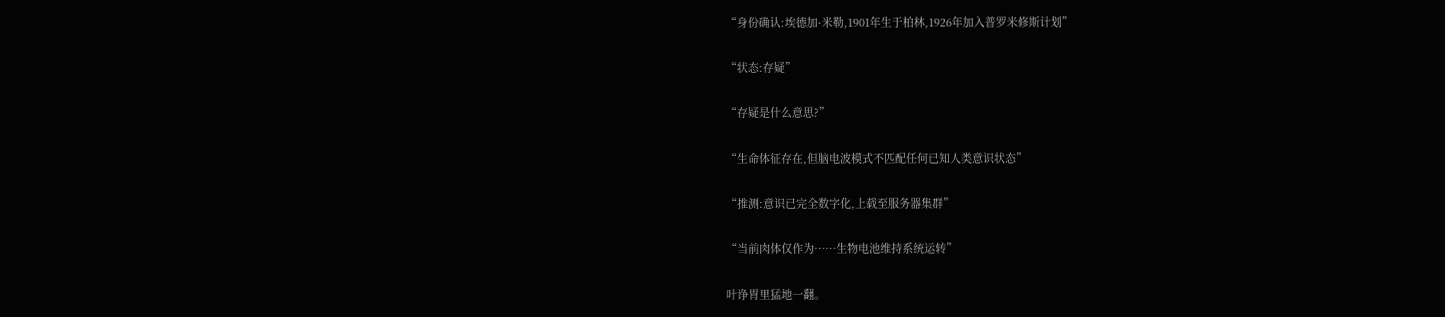“身份确认:埃德加·米勒,1901年生于柏林,1926年加入普罗米修斯计划”

“状态:存疑”

“存疑是什么意思?”

“生命体征存在,但脑电波模式不匹配任何已知人类意识状态”

“推测:意识已完全数字化,上载至服务器集群”

“当前肉体仅作为……生物电池维持系统运转”

叶诤胃里猛地一翻。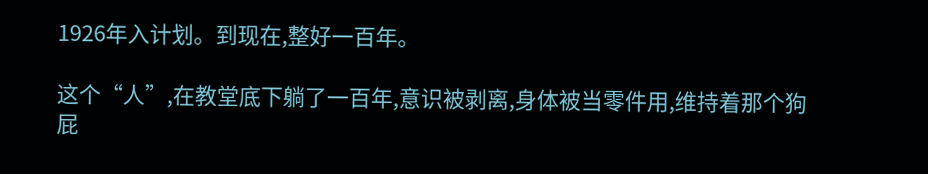1926年入计划。到现在,整好一百年。

这个“人”,在教堂底下躺了一百年,意识被剥离,身体被当零件用,维持着那个狗屁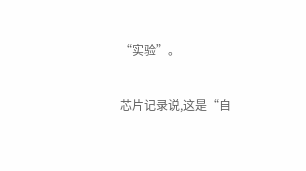“实验”。

芯片记录说,这是“自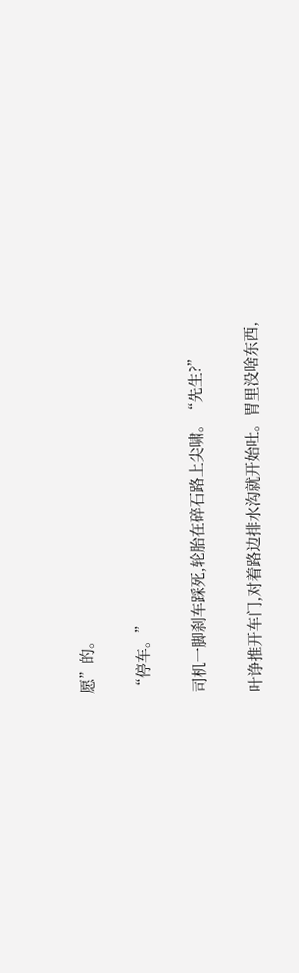愿”的。

“停车。”

司机一脚刹车踩死,轮胎在碎石路上尖啸。“先生?”

叶诤推开车门,对着路边排水沟就开始吐。胃里没啥东西,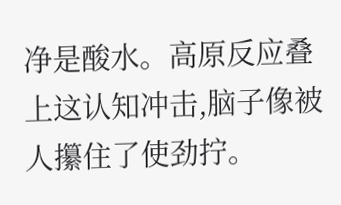净是酸水。高原反应叠上这认知冲击,脑子像被人攥住了使劲拧。